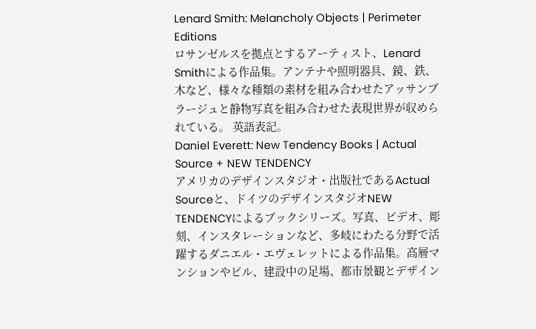Lenard Smith: Melancholy Objects | Perimeter Editions
ロサンゼルスを拠点とするアーティスト、Lenard Smithによる作品集。アンテナや照明器具、鏡、鉄、木など、様々な種類の素材を組み合わせたアッサンブラージュと静物写真を組み合わせた表現世界が収められている。 英語表記。
Daniel Everett: New Tendency Books | Actual Source + NEW TENDENCY
アメリカのデザインスタジオ・出版社であるActual Sourceと、ドイツのデザインスタジオNEW TENDENCYによるブックシリーズ。写真、ビデオ、彫刻、インスタレーションなど、多岐にわたる分野で活躍するダニエル・エヴェレットによる作品集。高層マンションやビル、建設中の足場、都市景観とデザイン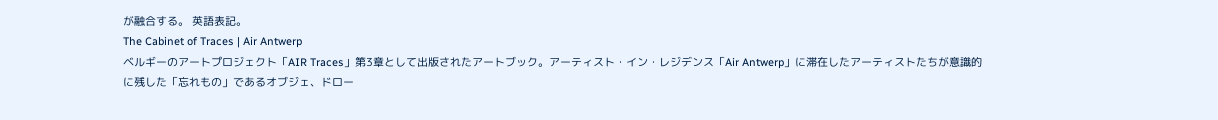が融合する。 英語表記。
The Cabinet of Traces | Air Antwerp
ベルギーのアートプロジェクト「AIR Traces」第3章として出版されたアートブック。アーティスト・イン・レジデンス「Air Antwerp」に滞在したアーティストたちが意識的に残した「忘れもの」であるオブジェ、ドロー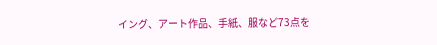イング、アート作品、手紙、服など73点を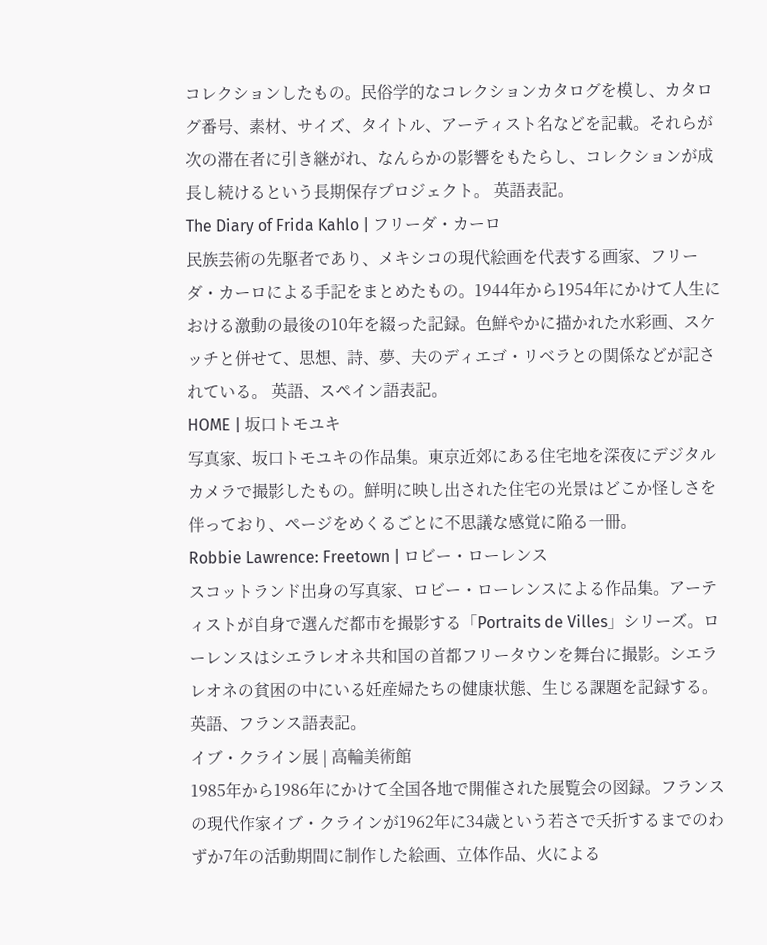コレクションしたもの。民俗学的なコレクションカタログを模し、カタログ番号、素材、サイズ、タイトル、アーティスト名などを記載。それらが次の滞在者に引き継がれ、なんらかの影響をもたらし、コレクションが成長し続けるという長期保存プロジェクト。 英語表記。
The Diary of Frida Kahlo | フリーダ・カーロ
民族芸術の先駆者であり、メキシコの現代絵画を代表する画家、フリーダ・カーロによる手記をまとめたもの。1944年から1954年にかけて人生における激動の最後の10年を綴った記録。色鮮やかに描かれた水彩画、スケッチと併せて、思想、詩、夢、夫のディエゴ・リベラとの関係などが記されている。 英語、スペイン語表記。
HOME | 坂口トモユキ
写真家、坂口トモユキの作品集。東京近郊にある住宅地を深夜にデジタルカメラで撮影したもの。鮮明に映し出された住宅の光景はどこか怪しさを伴っており、ページをめくるごとに不思議な感覚に陥る一冊。
Robbie Lawrence: Freetown | ロビー・ローレンス
スコットランド出身の写真家、ロビー・ローレンスによる作品集。アーティストが自身で選んだ都市を撮影する「Portraits de Villes」シリーズ。ローレンスはシエラレオネ共和国の首都フリータウンを舞台に撮影。シエラレオネの貧困の中にいる妊産婦たちの健康状態、生じる課題を記録する。 英語、フランス語表記。
イブ・クライン展 | 高輪美術館
1985年から1986年にかけて全国各地で開催された展覧会の図録。フランスの現代作家イブ・クラインが1962年に34歳という若さで夭折するまでのわずか7年の活動期間に制作した絵画、立体作品、火による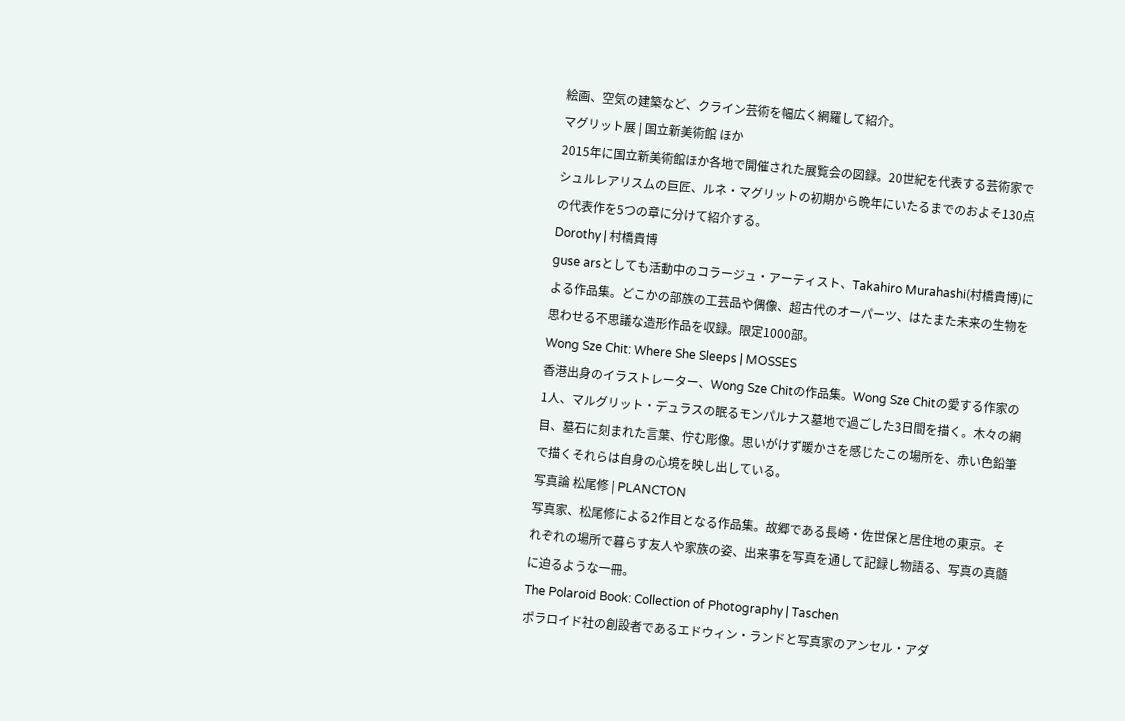絵画、空気の建築など、クライン芸術を幅広く網羅して紹介。
マグリット展 | 国立新美術館 ほか
2015年に国立新美術館ほか各地で開催された展覧会の図録。20世紀を代表する芸術家でシュルレアリスムの巨匠、ルネ・マグリットの初期から晩年にいたるまでのおよそ130点の代表作を5つの章に分けて紹介する。
Dorothy | 村橋貴博
guse arsとしても活動中のコラージュ・アーティスト、Takahiro Murahashi(村橋貴博)による作品集。どこかの部族の工芸品や偶像、超古代のオーパーツ、はたまた未来の生物を思わせる不思議な造形作品を収録。限定1000部。
Wong Sze Chit: Where She Sleeps | MOSSES
香港出身のイラストレーター、Wong Sze Chitの作品集。Wong Sze Chitの愛する作家の1人、マルグリット・デュラスの眠るモンパルナス墓地で過ごした3日間を描く。木々の網目、墓石に刻まれた言葉、佇む彫像。思いがけず暖かさを感じたこの場所を、赤い色鉛筆で描くそれらは自身の心境を映し出している。
写真論 松尾修 | PLANCTON
写真家、松尾修による2作目となる作品集。故郷である長崎・佐世保と居住地の東京。それぞれの場所で暮らす友人や家族の姿、出来事を写真を通して記録し物語る、写真の真髄に迫るような一冊。
The Polaroid Book: Collection of Photography | Taschen
ポラロイド社の創設者であるエドウィン・ランドと写真家のアンセル・アダ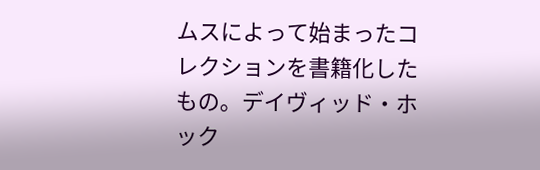ムスによって始まったコレクションを書籍化したもの。デイヴィッド・ホック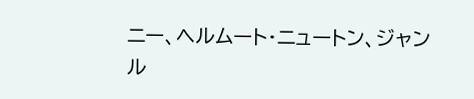ニー、ヘルムート・ニュートン、ジャンル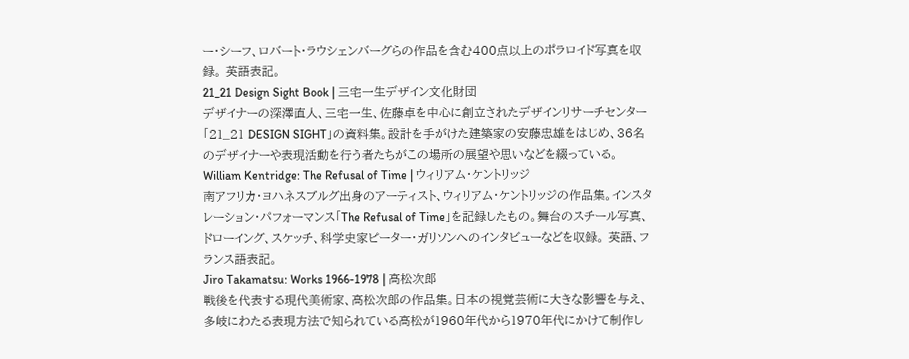ー・シーフ、ロバート・ラウシェンバーグらの作品を含む400点以上のポラロイド写真を収録。 英語表記。
21_21 Design Sight Book | 三宅一生デザイン文化財団
デザイナーの深澤直人、三宅一生、佐藤卓を中心に創立されたデザインリサーチセンター「21_21 DESIGN SIGHT」の資料集。設計を手がけた建築家の安藤忠雄をはじめ、36名のデザイナーや表現活動を行う者たちがこの場所の展望や思いなどを綴っている。
William Kentridge: The Refusal of Time | ウィリアム・ケントリッジ
南アフリカ・ヨハネスブルグ出身のアーティスト、ウィリアム・ケントリッジの作品集。インスタレーション・パフォーマンス「The Refusal of Time」を記録したもの。舞台のスチール写真、ドローイング、スケッチ、科学史家ピーター・ガリソンへのインタビューなどを収録。 英語、フランス語表記。
Jiro Takamatsu: Works 1966-1978 | 高松次郎
戦後を代表する現代美術家、高松次郎の作品集。日本の視覚芸術に大きな影響を与え、多岐にわたる表現方法で知られている高松が1960年代から1970年代にかけて制作し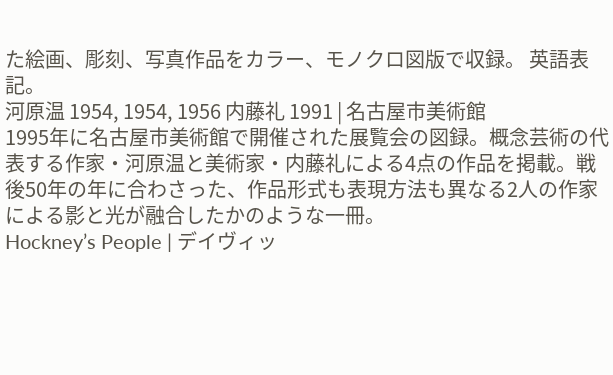た絵画、彫刻、写真作品をカラー、モノクロ図版で収録。 英語表記。
河原温 1954, 1954, 1956 内藤礼 1991 | 名古屋市美術館
1995年に名古屋市美術館で開催された展覧会の図録。概念芸術の代表する作家・河原温と美術家・内藤礼による4点の作品を掲載。戦後50年の年に合わさった、作品形式も表現方法も異なる2人の作家による影と光が融合したかのような一冊。
Hockney’s People | デイヴィッ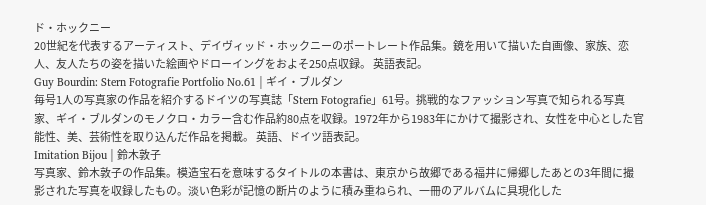ド・ホックニー
20世紀を代表するアーティスト、デイヴィッド・ホックニーのポートレート作品集。鏡を用いて描いた自画像、家族、恋人、友人たちの姿を描いた絵画やドローイングをおよそ250点収録。 英語表記。
Guy Bourdin: Stern Fotografie Portfolio No.61 | ギイ・ブルダン
毎号1人の写真家の作品を紹介するドイツの写真誌「Stern Fotografie」61号。挑戦的なファッション写真で知られる写真家、ギイ・ブルダンのモノクロ・カラー含む作品約80点を収録。1972年から1983年にかけて撮影され、女性を中心とした官能性、美、芸術性を取り込んだ作品を掲載。 英語、ドイツ語表記。
Imitation Bijou | 鈴木敦子
写真家、鈴木敦子の作品集。模造宝石を意味するタイトルの本書は、東京から故郷である福井に帰郷したあとの3年間に撮影された写真を収録したもの。淡い色彩が記憶の断片のように積み重ねられ、一冊のアルバムに具現化した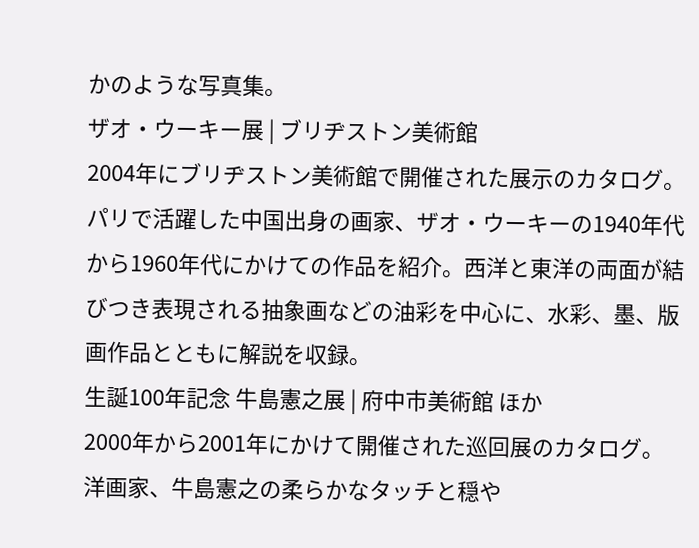かのような写真集。
ザオ・ウーキー展 | ブリヂストン美術館
2004年にブリヂストン美術館で開催された展示のカタログ。パリで活躍した中国出身の画家、ザオ・ウーキーの1940年代から1960年代にかけての作品を紹介。西洋と東洋の両面が結びつき表現される抽象画などの油彩を中心に、水彩、墨、版画作品とともに解説を収録。
生誕100年記念 牛島憲之展 | 府中市美術館 ほか
2000年から2001年にかけて開催された巡回展のカタログ。洋画家、牛島憲之の柔らかなタッチと穏や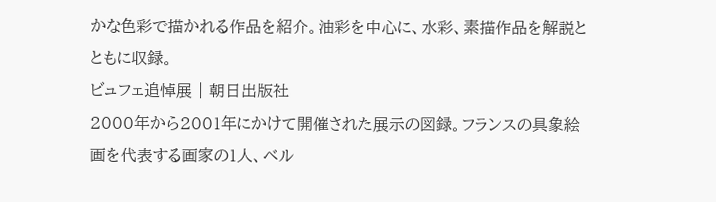かな色彩で描かれる作品を紹介。油彩を中心に、水彩、素描作品を解説とともに収録。
ビュフェ追悼展 | 朝日出版社
2000年から2001年にかけて開催された展示の図録。フランスの具象絵画を代表する画家の1人、ベル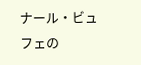ナール・ビュフェの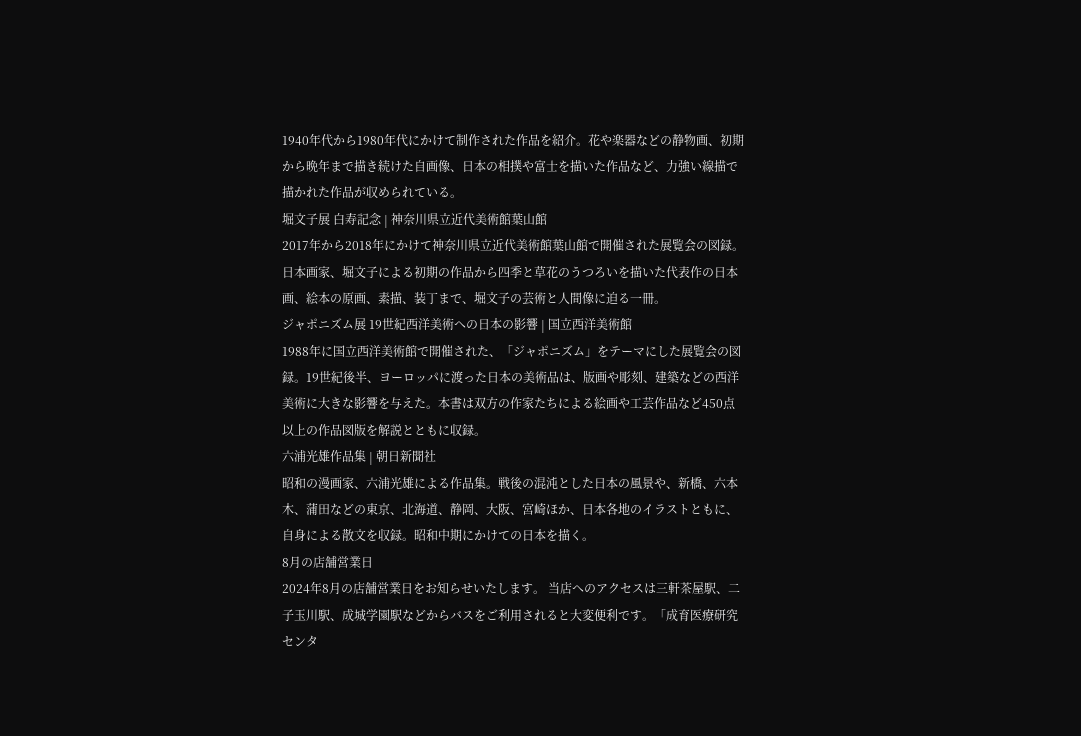1940年代から1980年代にかけて制作された作品を紹介。花や楽器などの静物画、初期から晩年まで描き続けた自画像、日本の相撲や富士を描いた作品など、力強い線描で描かれた作品が収められている。
堀文子展 白寿記念 | 神奈川県立近代美術館葉山館
2017年から2018年にかけて神奈川県立近代美術館葉山館で開催された展覧会の図録。日本画家、堀文子による初期の作品から四季と草花のうつろいを描いた代表作の日本画、絵本の原画、素描、装丁まで、堀文子の芸術と人間像に迫る一冊。
ジャポニズム展 19世紀西洋美術への日本の影響 | 国立西洋美術館
1988年に国立西洋美術館で開催された、「ジャポニズム」をテーマにした展覧会の図録。19世紀後半、ヨーロッパに渡った日本の美術品は、版画や彫刻、建築などの西洋美術に大きな影響を与えた。本書は双方の作家たちによる絵画や工芸作品など450点以上の作品図版を解説とともに収録。
六浦光雄作品集 | 朝日新聞社
昭和の漫画家、六浦光雄による作品集。戦後の混沌とした日本の風景や、新橋、六本木、蒲田などの東京、北海道、静岡、大阪、宮崎ほか、日本各地のイラストともに、自身による散文を収録。昭和中期にかけての日本を描く。
8月の店舗営業日
2024年8月の店舗営業日をお知らせいたします。 当店へのアクセスは三軒茶屋駅、二子玉川駅、成城学園駅などからバスをご利用されると大変便利です。「成育医療研究センタ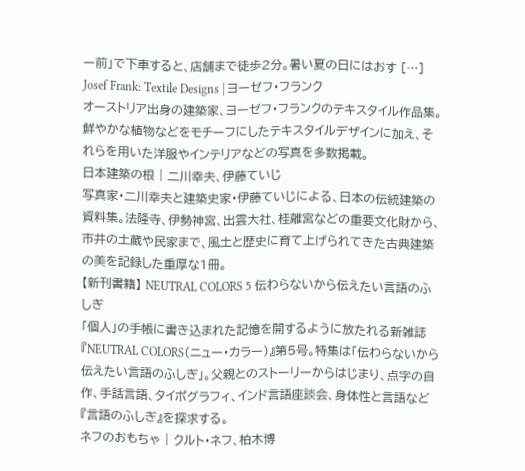ー前」で下車すると、店舗まで徒歩2分。暑い夏の日にはおす […]
Josef Frank: Textile Designs | ヨーゼフ・フランク
オーストリア出身の建築家、ヨーゼフ・フランクのテキスタイル作品集。鮮やかな植物などをモチーフにしたテキスタイルデザインに加え、それらを用いた洋服やインテリアなどの写真を多数掲載。
日本建築の根 | 二川幸夫、伊藤ていじ
写真家・二川幸夫と建築史家・伊藤ていじによる、日本の伝統建築の資料集。法隆寺、伊勢神宮、出雲大社、桂離宮などの重要文化財から、市井の土蔵や民家まで、風土と歴史に育て上げられてきた古典建築の美を記録した重厚な1冊。
【新刊書籍】 NEUTRAL COLORS 5 伝わらないから伝えたい言語のふしぎ
「個人」の手帳に書き込まれた記憶を開するように放たれる新雑誌『NEUTRAL COLORS(ニュー・カラー)』第5号。特集は「伝わらないから伝えたい言語のふしぎ」。父親とのストーリーからはじまり、点字の自作、手話言語、タイポグラフィ、インド言語座談会、身体性と言語など『言語のふしぎ』を探求する。
ネフのおもちゃ | クルト・ネフ、柏木博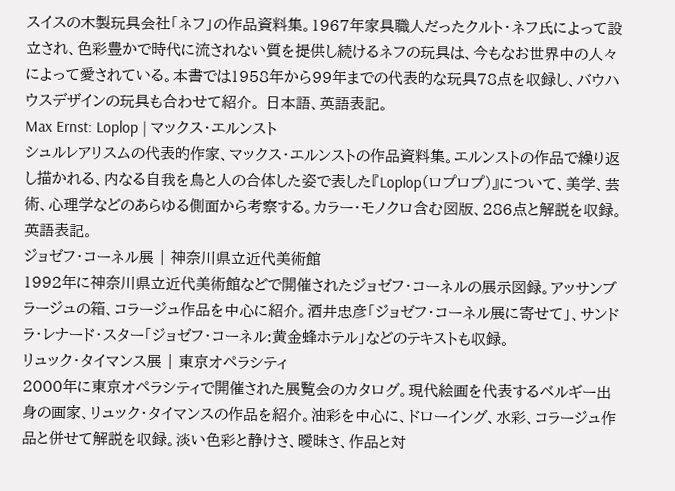スイスの木製玩具会社「ネフ」の作品資料集。1967年家具職人だったクルト・ネフ氏によって設立され、色彩豊かで時代に流されない質を提供し続けるネフの玩具は、今もなお世界中の人々によって愛されている。本書では1958年から99年までの代表的な玩具78点を収録し、バウハウスデザインの玩具も合わせて紹介。 日本語、英語表記。
Max Ernst: Loplop | マックス・エルンスト
シュルレアリスムの代表的作家、マックス・エルンストの作品資料集。エルンストの作品で繰り返し描かれる、内なる自我を鳥と人の合体した姿で表した『Loplop(ロプロプ)』について、美学、芸術、心理学などのあらゆる側面から考察する。カラー・モノクロ含む図版、286点と解説を収録。 英語表記。
ジョゼフ・コーネル展 | 神奈川県立近代美術館
1992年に神奈川県立近代美術館などで開催されたジョゼフ・コーネルの展示図録。アッサンブラージュの箱、コラージュ作品を中心に紹介。酒井忠彦「ジョゼフ・コーネル展に寄せて」、サンドラ・レナード・スター「ジョゼフ・コーネル:黄金蜂ホテル」などのテキストも収録。
リュック・タイマンス展 | 東京オペラシティ
2000年に東京オペラシティで開催された展覧会のカタログ。現代絵画を代表するベルギー出身の画家、リュック・タイマンスの作品を紹介。油彩を中心に、ドローイング、水彩、コラージュ作品と併せて解説を収録。淡い色彩と静けさ、曖昧さ、作品と対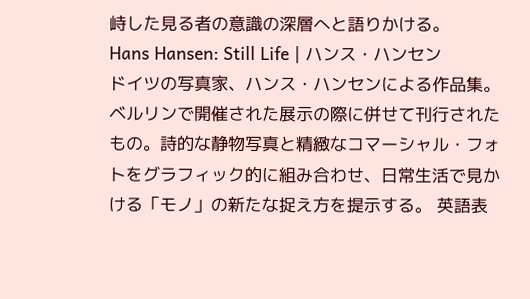峙した見る者の意識の深層へと語りかける。
Hans Hansen: Still Life | ハンス・ハンセン
ドイツの写真家、ハンス・ハンセンによる作品集。ベルリンで開催された展示の際に併せて刊行されたもの。詩的な静物写真と精緻なコマーシャル・フォトをグラフィック的に組み合わせ、日常生活で見かける「モノ」の新たな捉え方を提示する。 英語表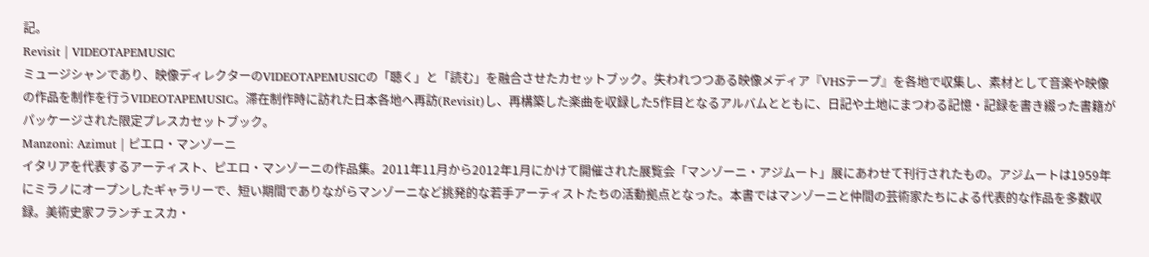記。
Revisit | VIDEOTAPEMUSIC
ミュージシャンであり、映像ディレクターのVIDEOTAPEMUSICの「聴く」と「読む」を融合させたカセットブック。失われつつある映像メディア『VHSテープ』を各地で収集し、素材として音楽や映像の作品を制作を行うVIDEOTAPEMUSIC。滞在制作時に訪れた日本各地へ再訪(Revisit)し、再構築した楽曲を収録した5作目となるアルバムとともに、日記や土地にまつわる記憶・記録を書き綴った書籍がパッケージされた限定プレスカセットブック。
Manzoni: Azimut | ピエロ・マンゾーニ
イタリアを代表するアーティスト、ピエロ・マンゾーニの作品集。2011年11月から2012年1月にかけて開催された展覧会「マンゾーニ・アジムート」展にあわせて刊行されたもの。アジムートは1959年にミラノにオープンしたギャラリーで、短い期間でありながらマンゾーニなど挑発的な若手アーティストたちの活動拠点となった。本書ではマンゾーニと仲間の芸術家たちによる代表的な作品を多数収録。美術史家フランチェスカ・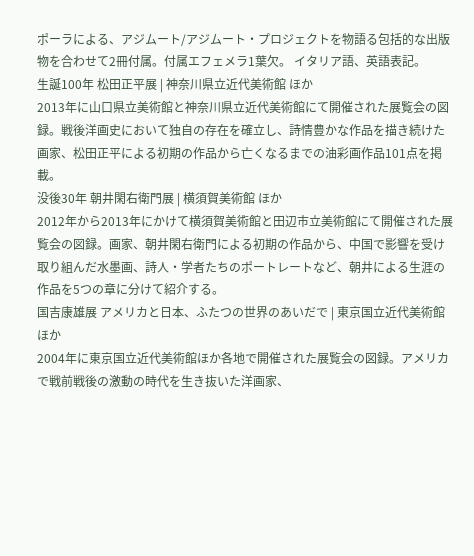ポーラによる、アジムート/アジムート・プロジェクトを物語る包括的な出版物を合わせて2冊付属。付属エフェメラ1葉欠。 イタリア語、英語表記。
生誕100年 松田正平展 | 神奈川県立近代美術館 ほか
2013年に山口県立美術館と神奈川県立近代美術館にて開催された展覧会の図録。戦後洋画史において独自の存在を確立し、詩情豊かな作品を描き続けた画家、松田正平による初期の作品から亡くなるまでの油彩画作品101点を掲載。
没後30年 朝井閑右衛門展 | 横須賀美術館 ほか
2012年から2013年にかけて横須賀美術館と田辺市立美術館にて開催された展覧会の図録。画家、朝井閑右衛門による初期の作品から、中国で影響を受け取り組んだ水墨画、詩人・学者たちのポートレートなど、朝井による生涯の作品を5つの章に分けて紹介する。
国吉康雄展 アメリカと日本、ふたつの世界のあいだで | 東京国立近代美術館 ほか
2004年に東京国立近代美術館ほか各地で開催された展覧会の図録。アメリカで戦前戦後の激動の時代を生き抜いた洋画家、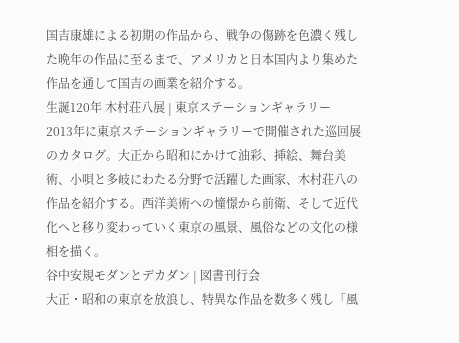国吉康雄による初期の作品から、戦争の傷跡を色濃く残した晩年の作品に至るまで、アメリカと日本国内より集めた作品を通して国吉の画業を紹介する。
生誕120年 木村荘八展 | 東京ステーションギャラリー
2013年に東京ステーションギャラリーで開催された巡回展のカタログ。大正から昭和にかけて油彩、挿絵、舞台美術、小唄と多岐にわたる分野で活躍した画家、木村荘八の作品を紹介する。西洋美術への憧憬から前衛、そして近代化へと移り変わっていく東京の風景、風俗などの文化の様相を描く。
谷中安規モダンとデカダン | 図書刊行会
大正・昭和の東京を放浪し、特異な作品を数多く残し「風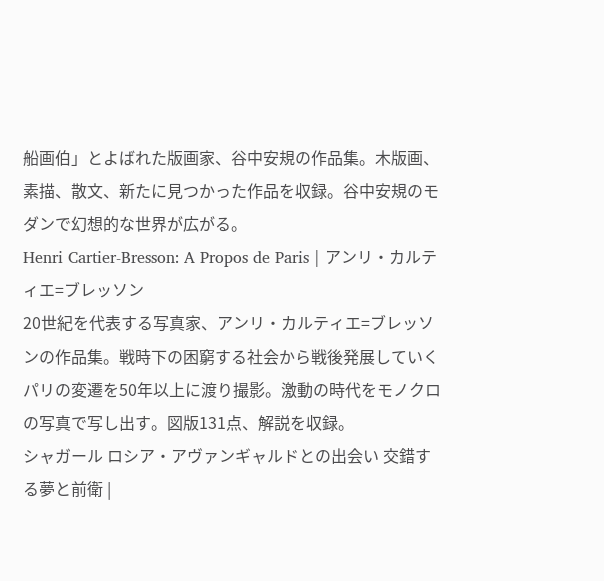船画伯」とよばれた版画家、谷中安規の作品集。木版画、素描、散文、新たに見つかった作品を収録。谷中安規のモダンで幻想的な世界が広がる。
Henri Cartier-Bresson: A Propos de Paris | アンリ・カルティエ=ブレッソン
20世紀を代表する写真家、アンリ・カルティエ=ブレッソンの作品集。戦時下の困窮する社会から戦後発展していくパリの変遷を50年以上に渡り撮影。激動の時代をモノクロの写真で写し出す。図版131点、解説を収録。
シャガール ロシア・アヴァンギャルドとの出会い 交錯する夢と前衛 |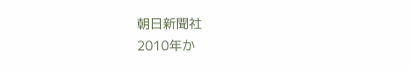朝日新聞社
2010年か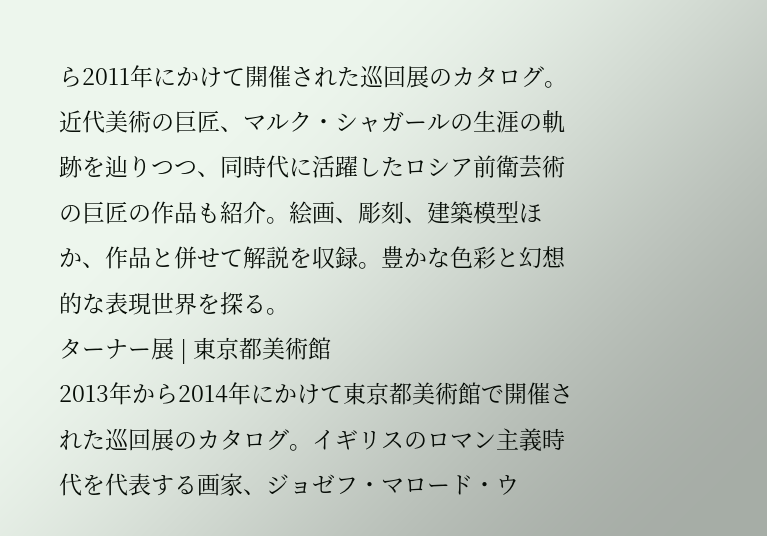ら2011年にかけて開催された巡回展のカタログ。近代美術の巨匠、マルク・シャガールの生涯の軌跡を辿りつつ、同時代に活躍したロシア前衛芸術の巨匠の作品も紹介。絵画、彫刻、建築模型ほか、作品と併せて解説を収録。豊かな色彩と幻想的な表現世界を探る。
ターナー展 | 東京都美術館
2013年から2014年にかけて東京都美術館で開催された巡回展のカタログ。イギリスのロマン主義時代を代表する画家、ジョゼフ・マロード・ウ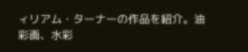ィリアム・ターナーの作品を紹介。油彩画、水彩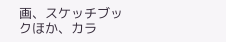画、スケッチブックほか、カラ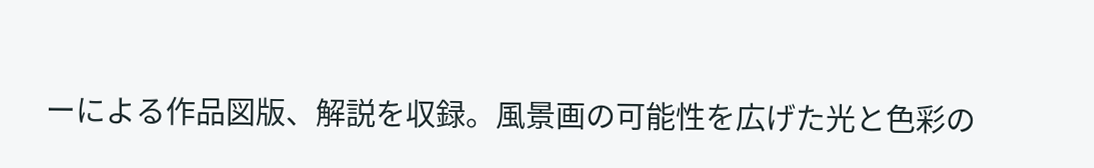ーによる作品図版、解説を収録。風景画の可能性を広げた光と色彩の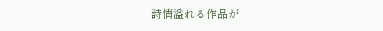詩情溢れる作品が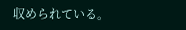収められている。